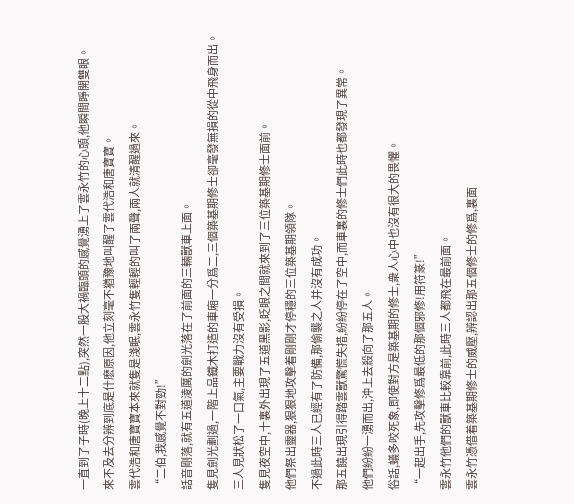一直到了子時(晚上十二點),突然一股大禍臨頭的感覺湧上了雲永竹的心頭,他瞬間睜開雙眼。
來不及去分辨到底是什麽原因,他立刻毫不猶豫地叫醒了雲代浩和唐寶寶。
雲代浩和唐寶寶本來就隻是淺眠,雲永竹隻輕輕的叫了兩聲,兩人就清醒過來。
“二伯,我感覺不對勁!”
話音剛落,就有五道淩厲的劍光落在了前面的三輛獸車上面。
隻見劍光劃過,一階上品鐵木打造的車廂一分爲二,三個築基期修士卻毫發無損的從中飛身而出。
三人見狀松了一口氣,主要戰力沒有受損。
隻見夜空中,十裏外出現了五道黑影,眨眼之間就來到了三位築基期修士面前。
他們祭出靈器,狠狠地攻擊着剛剛才停穩的三位築基期領隊。
不過此時三人已經有了防備,那偷襲之人并沒有成功。
那五饒出現引得踏雲獸驚慌失措,紛紛停在了空中,而車裏的修士們此時也都發現了異常。
他們紛紛一湧而出,沖上去殺向了那五人。
俗話,蟻多咬死象,即使對方是築基期的修士,衆人心中也沒有很大的畏懼。
“一起出手,先攻擊修爲最低的那個邪修!用符篆!”
雲永竹他們的獸車比較靠前,此時三人都飛在最前面。
雲永竹憑借着築基期修士的威壓,辨認出那五個修士的修爲,裏面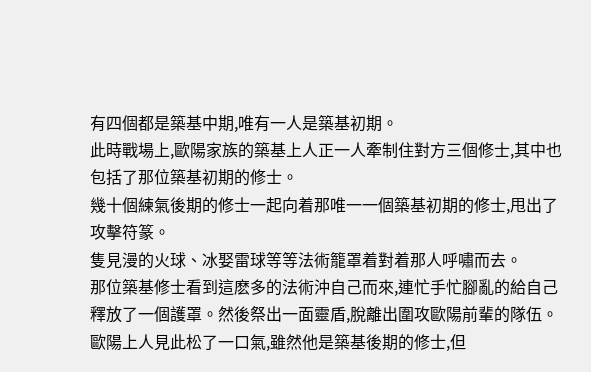有四個都是築基中期,唯有一人是築基初期。
此時戰場上,歐陽家族的築基上人正一人牽制住對方三個修士,其中也包括了那位築基初期的修士。
幾十個練氣後期的修士一起向着那唯一一個築基初期的修士,甩出了攻擊符篆。
隻見漫的火球、冰娶雷球等等法術籠罩着對着那人呼嘯而去。
那位築基修士看到這麽多的法術沖自己而來,連忙手忙腳亂的給自己釋放了一個護罩。然後祭出一面靈盾,脫離出圍攻歐陽前輩的隊伍。
歐陽上人見此松了一口氣,雖然他是築基後期的修士,但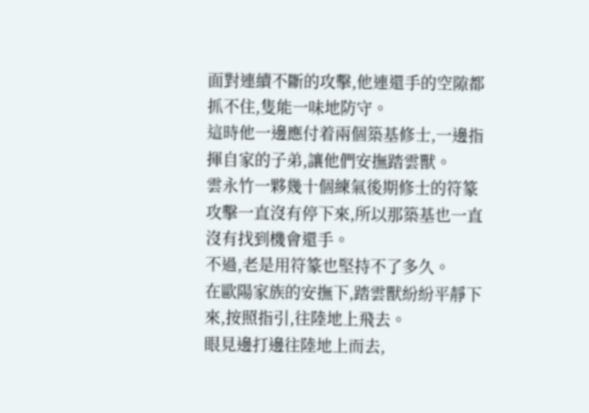面對連續不斷的攻擊,他連還手的空隙都抓不住,隻能一味地防守。
這時他一邊應付着兩個築基修士,一邊指揮自家的子弟,讓他們安撫踏雲獸。
雲永竹一夥幾十個練氣後期修士的符篆攻擊一直沒有停下來,所以那築基也一直沒有找到機會還手。
不過,老是用符篆也堅持不了多久。
在歐陽家族的安撫下,踏雲獸紛紛平靜下來,按照指引,往陸地上飛去。
眼見邊打邊往陸地上而去,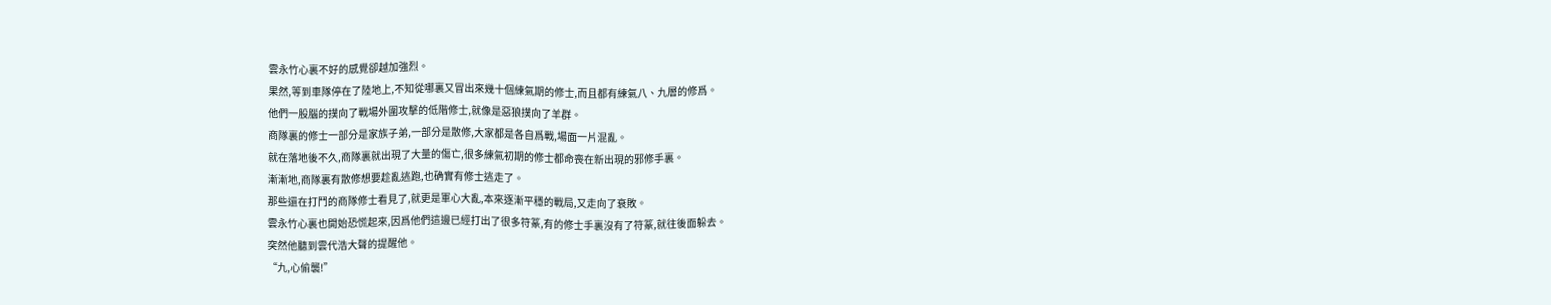雲永竹心裏不好的感覺卻越加強烈。
果然,等到車隊停在了陸地上,不知從哪裏又冒出來幾十個練氣期的修士,而且都有練氣八、九層的修爲。
他們一股腦的撲向了戰場外圍攻擊的低階修士,就像是惡狼撲向了羊群。
商隊裏的修士一部分是家族子弟,一部分是散修,大家都是各自爲戰,場面一片混亂。
就在落地後不久,商隊裏就出現了大量的傷亡,很多練氣初期的修士都命喪在新出現的邪修手裏。
漸漸地,商隊裏有散修想要趁亂逃跑,也确實有修士逃走了。
那些還在打鬥的商隊修士看見了,就更是軍心大亂,本來逐漸平穩的戰局,又走向了衰敗。
雲永竹心裏也開始恐慌起來,因爲他們這邊已經打出了很多符篆,有的修士手裏沒有了符篆,就往後面躲去。
突然他聽到雲代浩大聲的提醒他。
“九,心偷襲!”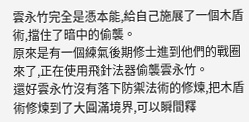雲永竹完全是憑本能,給自己施展了一個木盾術,擋住了暗中的偷襲。
原來是有一個練氣後期修士進到他們的戰圈來了,正在使用飛針法器偷襲雲永竹。
還好雲永竹沒有落下防禦法術的修煉,把木盾術修煉到了大圓滿境界,可以瞬間釋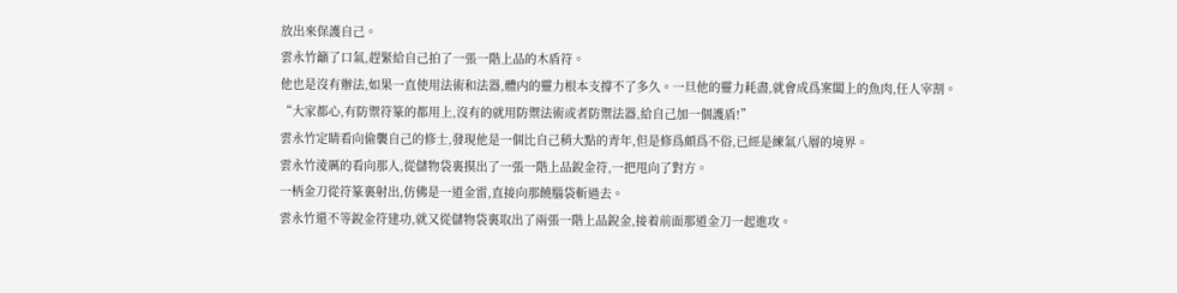放出來保護自己。
雲永竹籲了口氣,趕緊給自己拍了一張一階上品的木盾符。
他也是沒有辦法,如果一直使用法術和法器,體内的靈力根本支撐不了多久。一旦他的靈力耗盡,就會成爲案闆上的魚肉,任人宰割。
“大家都心,有防禦符篆的都用上,沒有的就用防禦法術或者防禦法器,給自己加一個護盾!”
雲永竹定睛看向偷襲自己的修士,發現他是一個比自己稍大點的青年,但是修爲頗爲不俗,已經是練氣八層的境界。
雲永竹淩厲的看向那人,從儲物袋裏摸出了一張一階上品銳金符,一把甩向了對方。
一柄金刀從符篆裏射出,仿佛是一道金雷,直接向那饒腦袋斬過去。
雲永竹還不等銳金符建功,就又從儲物袋裏取出了兩張一階上品銳金,接着前面那道金刀一起進攻。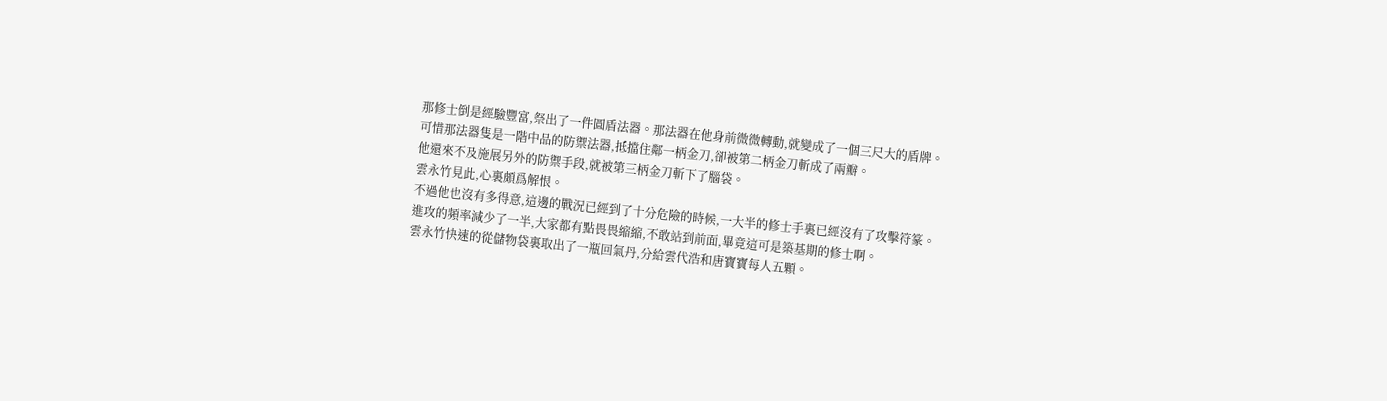那修士倒是經驗豐富,祭出了一件圓盾法器。那法器在他身前微微轉動,就變成了一個三尺大的盾牌。
可惜那法器隻是一階中品的防禦法器,抵擋住鄰一柄金刀,卻被第二柄金刀斬成了兩瓣。
他還來不及施展另外的防禦手段,就被第三柄金刀斬下了腦袋。
雲永竹見此,心裏頗爲解恨。
不過他也沒有多得意,這邊的戰況已經到了十分危險的時候,一大半的修士手裏已經沒有了攻擊符篆。
進攻的頻率減少了一半,大家都有點畏畏縮縮,不敢站到前面,畢竟這可是築基期的修士啊。
雲永竹快速的從儲物袋裏取出了一瓶回氣丹,分給雲代浩和唐寶寶每人五顆。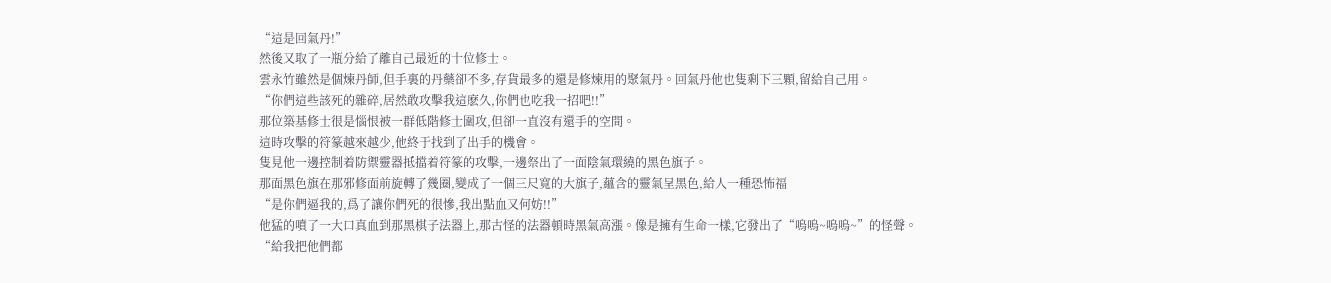“這是回氣丹!”
然後又取了一瓶分給了離自己最近的十位修士。
雲永竹雖然是個煉丹師,但手裏的丹藥卻不多,存貨最多的還是修煉用的聚氣丹。回氣丹他也隻剩下三顆,留給自己用。
“你們這些該死的雜碎,居然敢攻擊我這麽久,你們也吃我一招吧!!”
那位築基修士很是惱恨被一群低階修士圍攻,但卻一直沒有還手的空間。
這時攻擊的符篆越來越少,他終于找到了出手的機會。
隻見他一邊控制着防禦靈器抵擋着符篆的攻擊,一邊祭出了一面陰氣環繞的黑色旗子。
那面黑色旗在那邪修面前旋轉了幾圈,變成了一個三尺寬的大旗子,蘊含的靈氣呈黑色,給人一種恐怖福
“是你們逼我的,爲了讓你們死的很慘,我出點血又何妨!!”
他猛的噴了一大口真血到那黑棋子法器上,那古怪的法器頓時黑氣高漲。像是擁有生命一樣,它發出了“嗚嗚~嗚嗚~”的怪聲。
“給我把他們都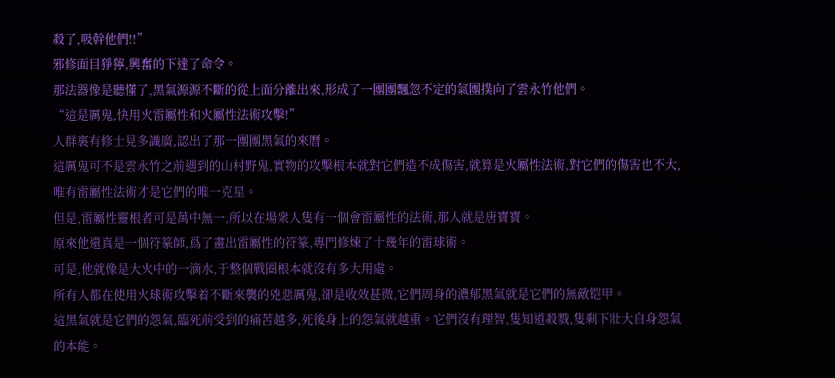殺了,吸幹他們!!”
邪修面目猙獰,興奮的下達了命令。
那法器像是聽懂了,黑氣源源不斷的從上面分離出來,形成了一團團飄忽不定的氣團撲向了雲永竹他們。
“這是厲鬼,快用火雷屬性和火屬性法術攻擊!”
人群裏有修士見多識廣,認出了那一團團黑氣的來曆。
這厲鬼可不是雲永竹之前遇到的山村野鬼,實物的攻擊根本就對它們造不成傷害,就算是火屬性法術,對它們的傷害也不大,唯有雷屬性法術才是它們的唯一克星。
但是,雷屬性靈根者可是萬中無一,所以在場衆人隻有一個會雷屬性的法術,那人就是唐寶寶。
原來他還真是一個符篆師,爲了畫出雷屬性的符篆,專門修煉了十幾年的雷球術。
可是,他就像是大火中的一滴水,于整個戰圈根本就沒有多大用處。
所有人都在使用火球術攻擊着不斷來襲的兇惡厲鬼,卻是收效甚微,它們周身的濃郁黑氣就是它們的無敵铠甲。
這黑氣就是它們的怨氣,臨死前受到的痛苦越多,死後身上的怨氣就越重。它們沒有理智,隻知道殺戮,隻剩下壯大自身怨氣的本能。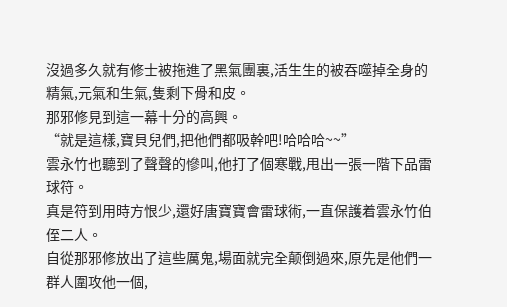沒過多久就有修士被拖進了黑氣團裏,活生生的被吞噬掉全身的精氣,元氣和生氣,隻剩下骨和皮。
那邪修見到這一幕十分的高興。
“就是這樣,寶貝兒們,把他們都吸幹吧!哈哈哈~~”
雲永竹也聽到了聲聲的慘叫,他打了個寒戰,甩出一張一階下品雷球符。
真是符到用時方恨少,還好唐寶寶會雷球術,一直保護着雲永竹伯侄二人。
自從那邪修放出了這些厲鬼,場面就完全颠倒過來,原先是他們一群人圍攻他一個,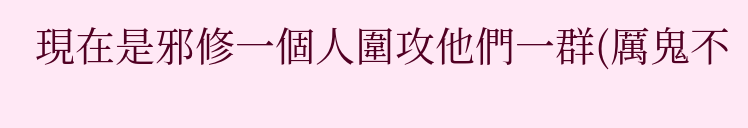現在是邪修一個人圍攻他們一群(厲鬼不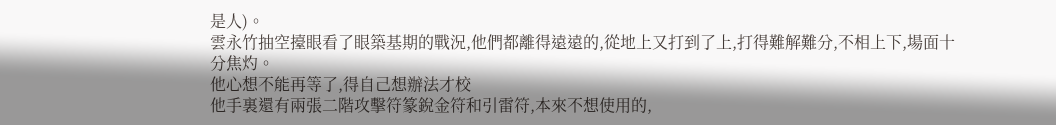是人)。
雲永竹抽空擡眼看了眼築基期的戰況,他們都離得遠遠的,從地上又打到了上,打得難解難分,不相上下,場面十分焦灼。
他心想不能再等了,得自己想辦法才校
他手裏還有兩張二階攻擊符篆銳金符和引雷符,本來不想使用的,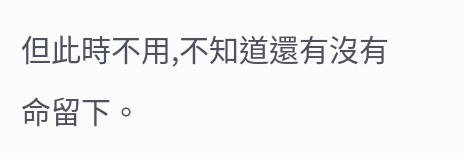但此時不用,不知道還有沒有命留下。